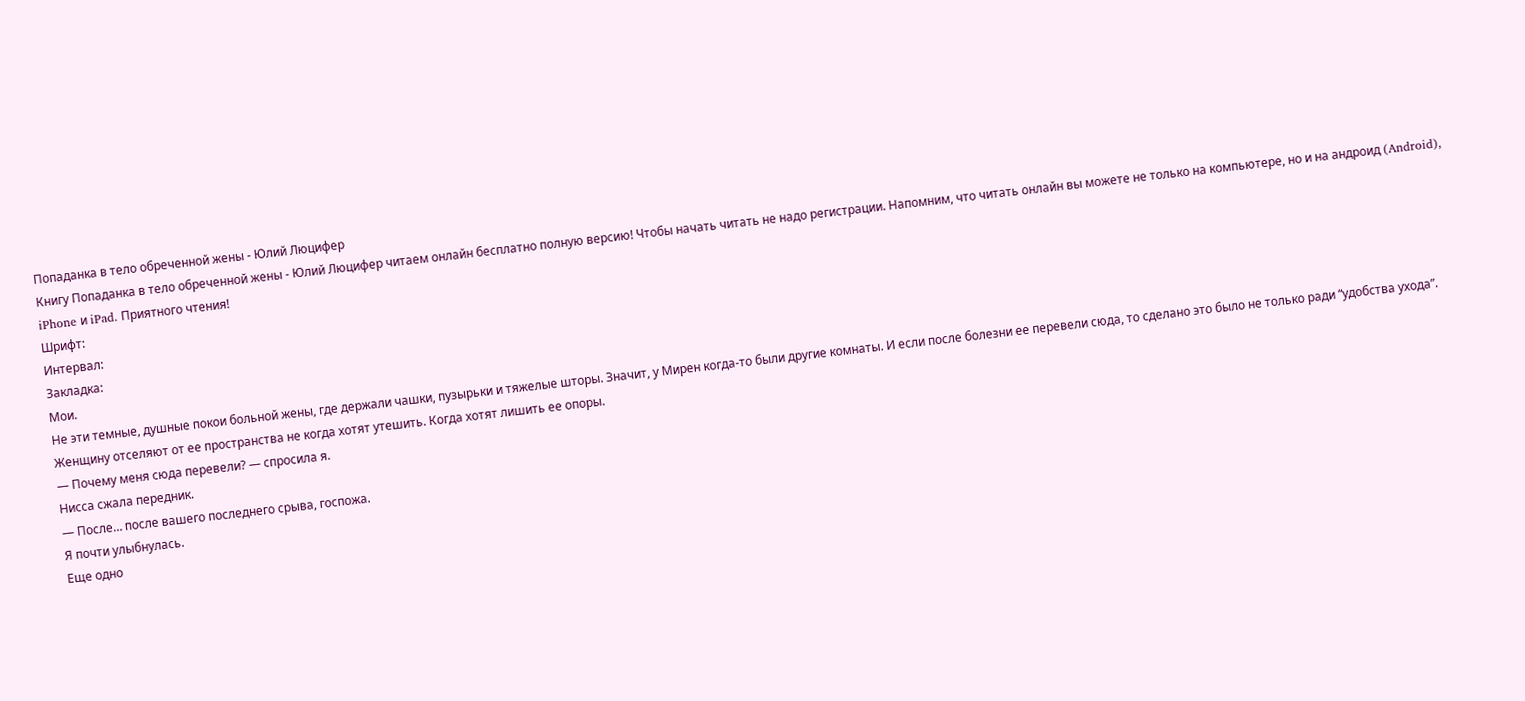Попаданка в тело обреченной жены - Юлий Люцифер
Книгу Попаданка в тело обреченной жены - Юлий Люцифер читаем онлайн бесплатно полную версию! Чтобы начать читать не надо регистрации. Напомним, что читать онлайн вы можете не только на компьютере, но и на андроид (Android), iPhone и iPad. Приятного чтения!
Шрифт:
Интервал:
Закладка:
Мои.
Не эти темные, душные покои больной жены, где держали чашки, пузырьки и тяжелые шторы. Значит, у Мирен когда-то были другие комнаты. И если после болезни ее перевели сюда, то сделано это было не только ради “удобства ухода”. Женщину отселяют от ее пространства не когда хотят утешить. Когда хотят лишить ее опоры.
— Почему меня сюда перевели? — спросила я.
Нисса сжала передник.
— После… после вашего последнего срыва, госпожа.
Я почти улыбнулась.
Еще одно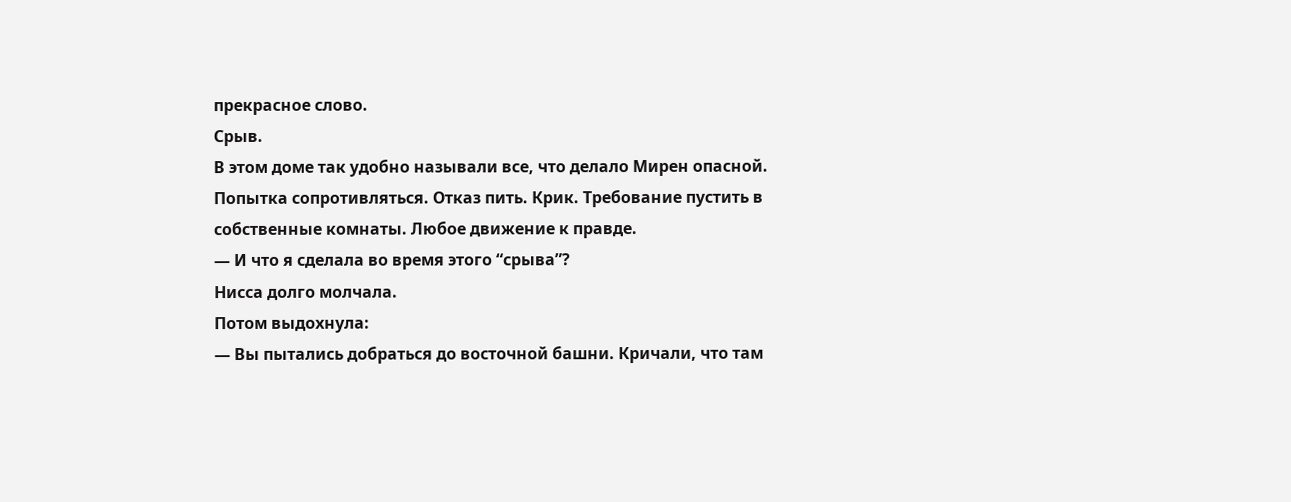прекрасное слово.
Срыв.
В этом доме так удобно называли все, что делало Мирен опасной. Попытка сопротивляться. Отказ пить. Крик. Требование пустить в собственные комнаты. Любое движение к правде.
— И что я сделала во время этого “срыва”?
Нисса долго молчала.
Потом выдохнула:
— Вы пытались добраться до восточной башни. Кричали, что там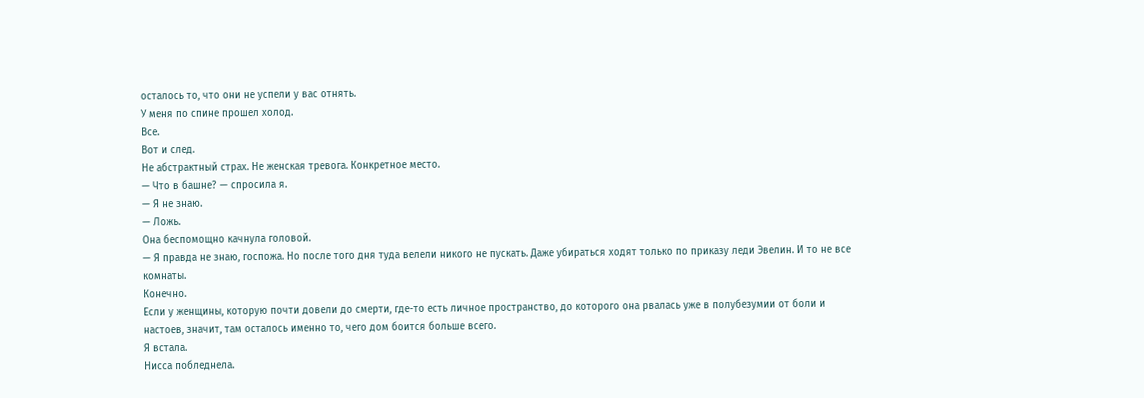осталось то, что они не успели у вас отнять.
У меня по спине прошел холод.
Все.
Вот и след.
Не абстрактный страх. Не женская тревога. Конкретное место.
— Что в башне? — спросила я.
— Я не знаю.
— Ложь.
Она беспомощно качнула головой.
— Я правда не знаю, госпожа. Но после того дня туда велели никого не пускать. Даже убираться ходят только по приказу леди Эвелин. И то не все комнаты.
Конечно.
Если у женщины, которую почти довели до смерти, где-то есть личное пространство, до которого она рвалась уже в полубезумии от боли и настоев, значит, там осталось именно то, чего дом боится больше всего.
Я встала.
Нисса побледнела.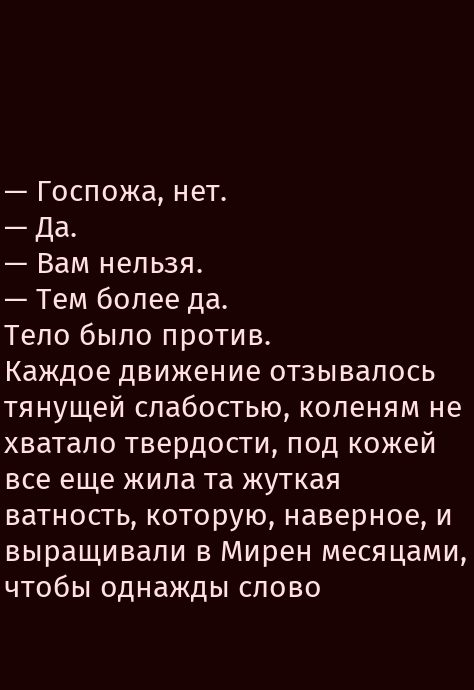— Госпожа, нет.
— Да.
— Вам нельзя.
— Тем более да.
Тело было против.
Каждое движение отзывалось тянущей слабостью, коленям не хватало твердости, под кожей все еще жила та жуткая ватность, которую, наверное, и выращивали в Мирен месяцами, чтобы однажды слово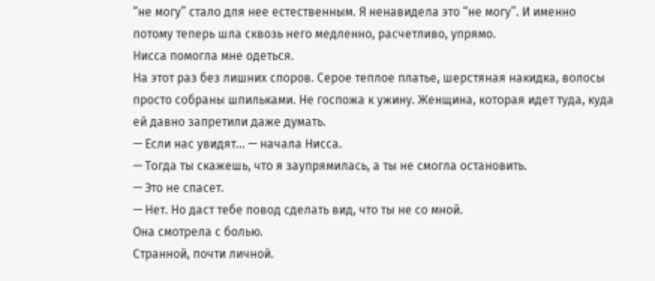“не могу” стало для нее естественным. Я ненавидела это “не могу”. И именно потому теперь шла сквозь него медленно, расчетливо, упрямо.
Нисса помогла мне одеться.
На этот раз без лишних споров. Серое теплое платье, шерстяная накидка, волосы просто собраны шпильками. Не госпожа к ужину. Женщина, которая идет туда, куда ей давно запретили даже думать.
— Если нас увидят… — начала Нисса.
— Тогда ты скажешь, что я заупрямилась, а ты не смогла остановить.
— Это не спасет.
— Нет. Но даст тебе повод сделать вид, что ты не со мной.
Она смотрела с болью.
Странной, почти личной.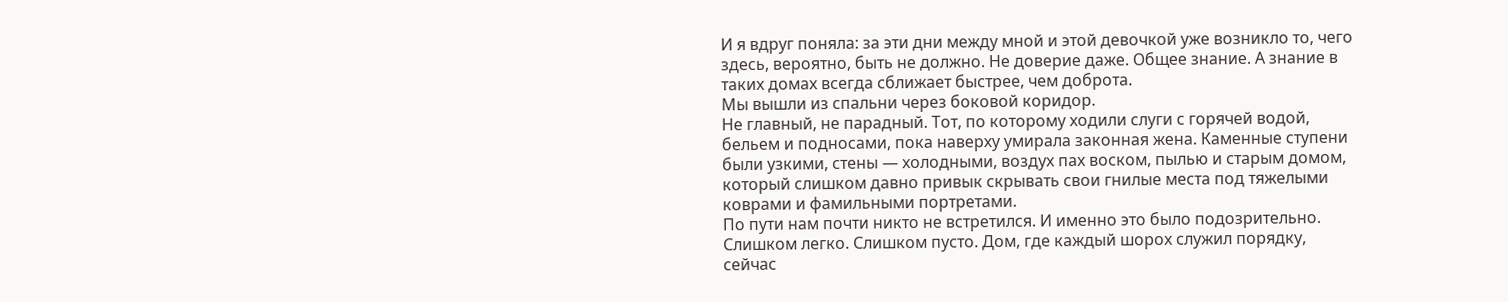И я вдруг поняла: за эти дни между мной и этой девочкой уже возникло то, чего здесь, вероятно, быть не должно. Не доверие даже. Общее знание. А знание в таких домах всегда сближает быстрее, чем доброта.
Мы вышли из спальни через боковой коридор.
Не главный, не парадный. Тот, по которому ходили слуги с горячей водой, бельем и подносами, пока наверху умирала законная жена. Каменные ступени были узкими, стены — холодными, воздух пах воском, пылью и старым домом, который слишком давно привык скрывать свои гнилые места под тяжелыми коврами и фамильными портретами.
По пути нам почти никто не встретился. И именно это было подозрительно. Слишком легко. Слишком пусто. Дом, где каждый шорох служил порядку, сейчас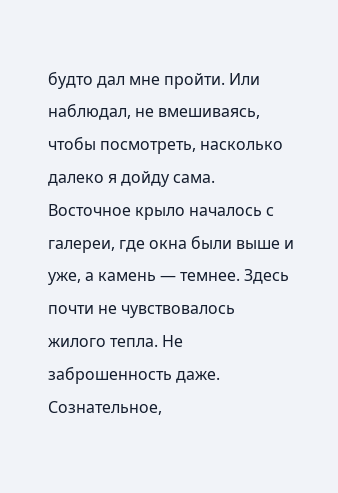будто дал мне пройти. Или наблюдал, не вмешиваясь, чтобы посмотреть, насколько далеко я дойду сама.
Восточное крыло началось с галереи, где окна были выше и уже, а камень — темнее. Здесь почти не чувствовалось жилого тепла. Не заброшенность даже. Сознательное,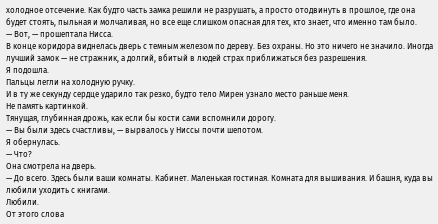холодное отсечение. Как будто часть замка решили не разрушать, а просто отодвинуть в прошлое, где она будет стоять, пыльная и молчаливая, но все еще слишком опасная для тех, кто знает, что именно там было.
— Вот, — прошептала Нисса.
В конце коридора виднелась дверь с темным железом по дереву. Без охраны. Но это ничего не значило. Иногда лучший замок — не стражник, а долгий, вбитый в людей страх приближаться без разрешения.
Я подошла.
Пальцы легли на холодную ручку.
И в ту же секунду сердце ударило так резко, будто тело Мирен узнало место раньше меня.
Не память картинкой.
Тянущая, глубинная дрожь, как если бы кости сами вспомнили дорогу.
— Вы были здесь счастливы, — вырвалось у Ниссы почти шепотом.
Я обернулась.
— Что?
Она смотрела на дверь.
— До всего. Здесь были ваши комнаты. Кабинет. Маленькая гостиная. Комната для вышивания. И башня, куда вы любили уходить с книгами.
Любили.
От этого слова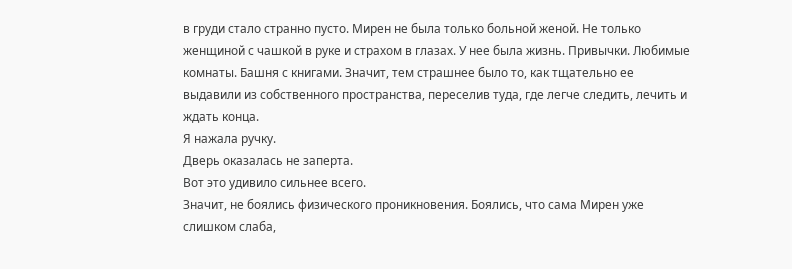в груди стало странно пусто. Мирен не была только больной женой. Не только женщиной с чашкой в руке и страхом в глазах. У нее была жизнь. Привычки. Любимые комнаты. Башня с книгами. Значит, тем страшнее было то, как тщательно ее выдавили из собственного пространства, переселив туда, где легче следить, лечить и ждать конца.
Я нажала ручку.
Дверь оказалась не заперта.
Вот это удивило сильнее всего.
Значит, не боялись физического проникновения. Боялись, что сама Мирен уже слишком слаба,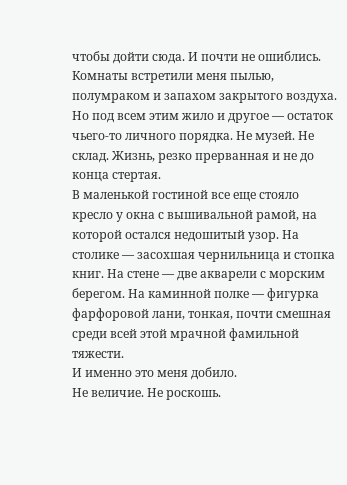чтобы дойти сюда. И почти не ошиблись.
Комнаты встретили меня пылью, полумраком и запахом закрытого воздуха. Но под всем этим жило и другое — остаток чьего-то личного порядка. Не музей. Не склад. Жизнь, резко прерванная и не до конца стертая.
В маленькой гостиной все еще стояло кресло у окна с вышивальной рамой, на которой остался недошитый узор. На столике — засохшая чернильница и стопка книг. На стене — две акварели с морским берегом. На каминной полке — фигурка фарфоровой лани, тонкая, почти смешная среди всей этой мрачной фамильной тяжести.
И именно это меня добило.
Не величие. Не роскошь.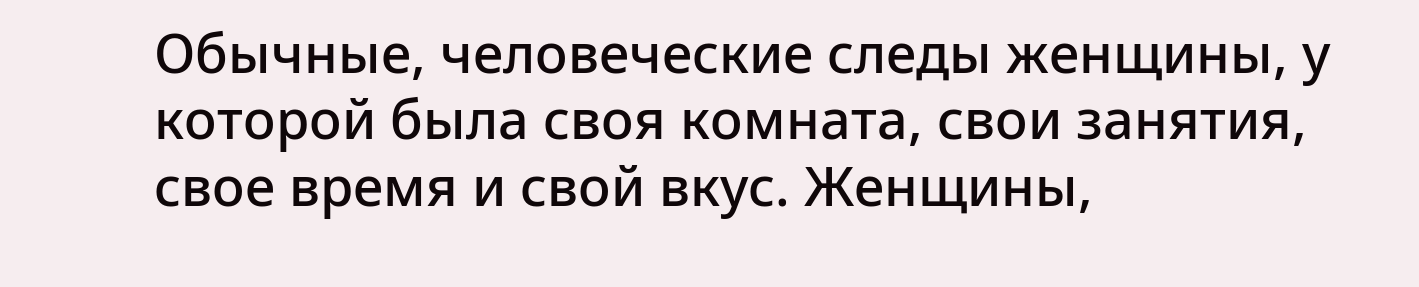Обычные, человеческие следы женщины, у которой была своя комната, свои занятия, свое время и свой вкус. Женщины,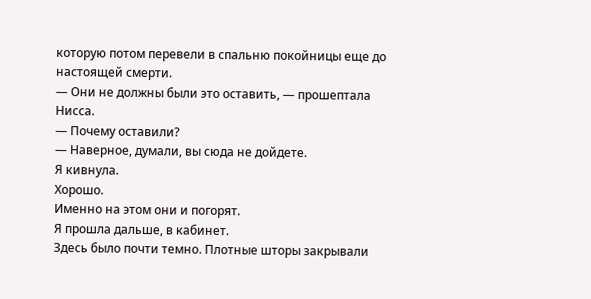которую потом перевели в спальню покойницы еще до настоящей смерти.
— Они не должны были это оставить, — прошептала Нисса.
— Почему оставили?
— Наверное, думали, вы сюда не дойдете.
Я кивнула.
Хорошо.
Именно на этом они и погорят.
Я прошла дальше, в кабинет.
Здесь было почти темно. Плотные шторы закрывали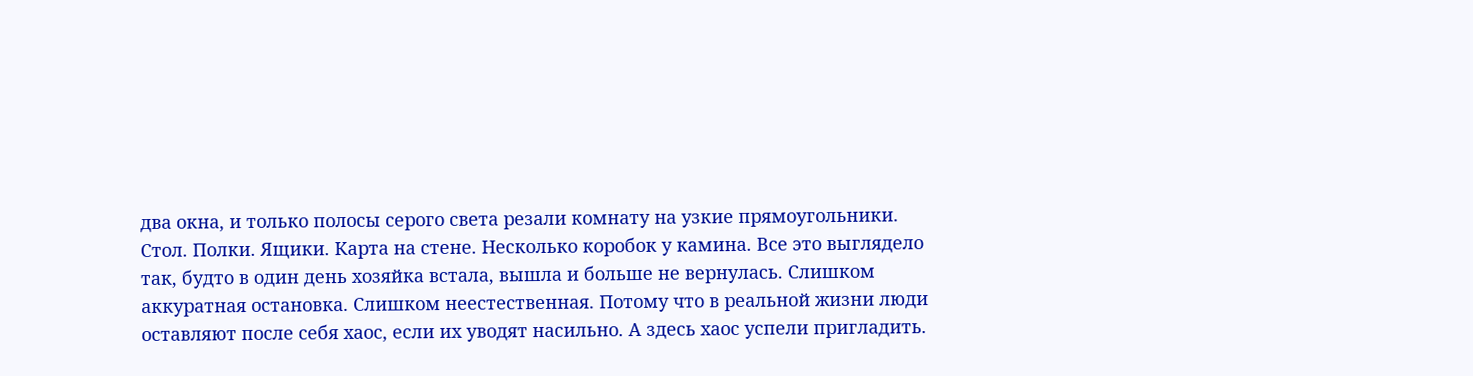два окна, и только полосы серого света резали комнату на узкие прямоугольники. Стол. Полки. Ящики. Карта на стене. Несколько коробок у камина. Все это выглядело так, будто в один день хозяйка встала, вышла и больше не вернулась. Слишком аккуратная остановка. Слишком неестественная. Потому что в реальной жизни люди оставляют после себя хаос, если их уводят насильно. А здесь хаос успели пригладить.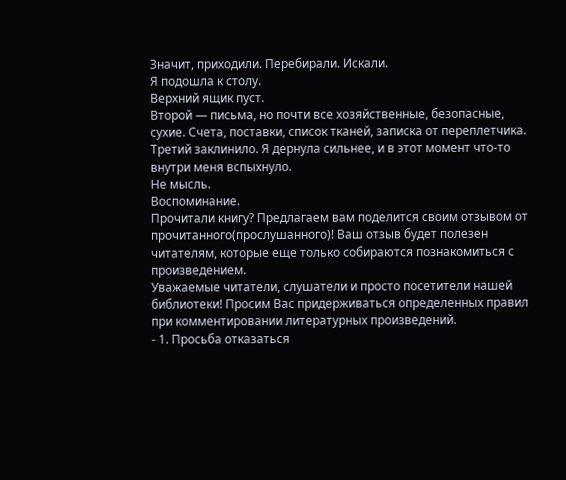Значит, приходили. Перебирали. Искали.
Я подошла к столу.
Верхний ящик пуст.
Второй — письма, но почти все хозяйственные, безопасные, сухие. Счета, поставки, список тканей, записка от переплетчика. Третий заклинило. Я дернула сильнее, и в этот момент что-то внутри меня вспыхнуло.
Не мысль.
Воспоминание.
Прочитали книгу? Предлагаем вам поделится своим отзывом от прочитанного(прослушанного)! Ваш отзыв будет полезен читателям, которые еще только собираются познакомиться с произведением.
Уважаемые читатели, слушатели и просто посетители нашей библиотеки! Просим Вас придерживаться определенных правил при комментировании литературных произведений.
- 1. Просьба отказаться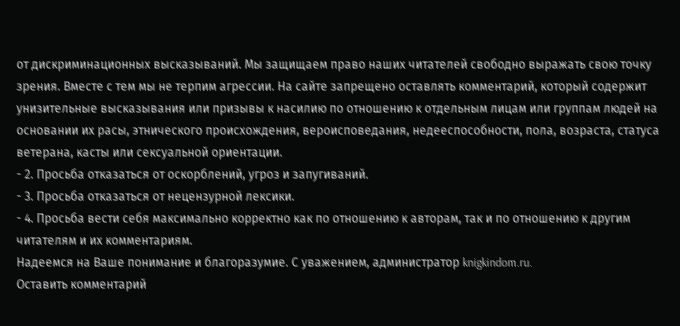от дискриминационных высказываний. Мы защищаем право наших читателей свободно выражать свою точку зрения. Вместе с тем мы не терпим агрессии. На сайте запрещено оставлять комментарий, который содержит унизительные высказывания или призывы к насилию по отношению к отдельным лицам или группам людей на основании их расы, этнического происхождения, вероисповедания, недееспособности, пола, возраста, статуса ветерана, касты или сексуальной ориентации.
- 2. Просьба отказаться от оскорблений, угроз и запугиваний.
- 3. Просьба отказаться от нецензурной лексики.
- 4. Просьба вести себя максимально корректно как по отношению к авторам, так и по отношению к другим читателям и их комментариям.
Надеемся на Ваше понимание и благоразумие. С уважением, администратор knigkindom.ru.
Оставить комментарий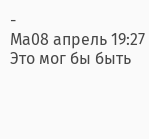-
Ма08 апрель 19:27
Это мог бы быть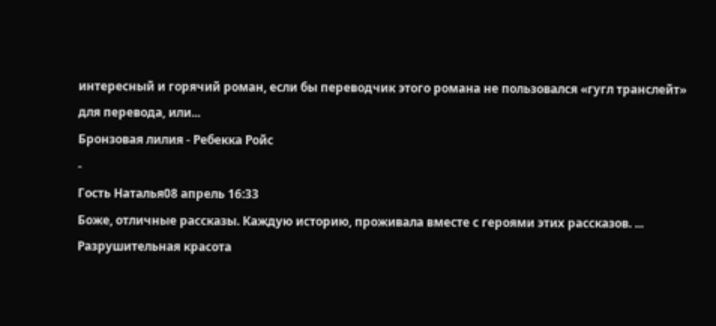интересный и горячий роман, если бы переводчик этого романа не пользовался «гугл транслейт» для перевода, или...
Бронзовая лилия - Ребекка Ройс
-
Гость Наталья08 апрель 16:33
Боже, отличные рассказы. Каждую историю, проживала вместе с героями этих рассказов. ...
Разрушительная красота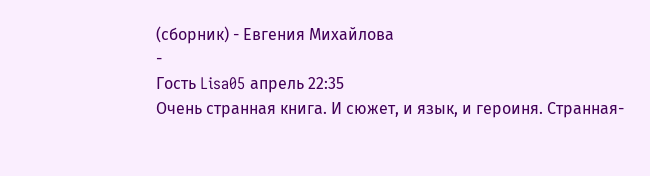(сборник) - Евгения Михайлова
-
Гость Lisa05 апрель 22:35
Очень странная книга. И сюжет, и язык, и героиня. Странная-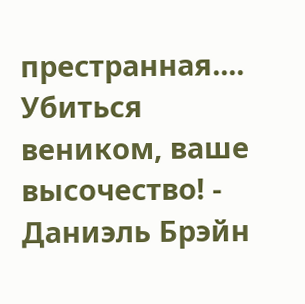престранная....
Убиться веником, ваше высочество! - Даниэль Брэйн